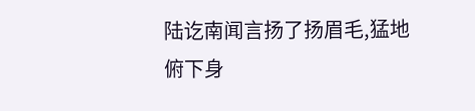陆讫南闻言扬了扬眉毛,猛地俯下身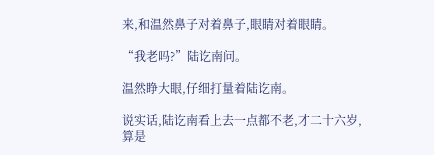来,和温然鼻子对着鼻子,眼睛对着眼睛。

“我老吗?”陆讫南问。

温然睁大眼,仔细打量着陆讫南。

说实话,陆讫南看上去一点都不老,才二十六岁,算是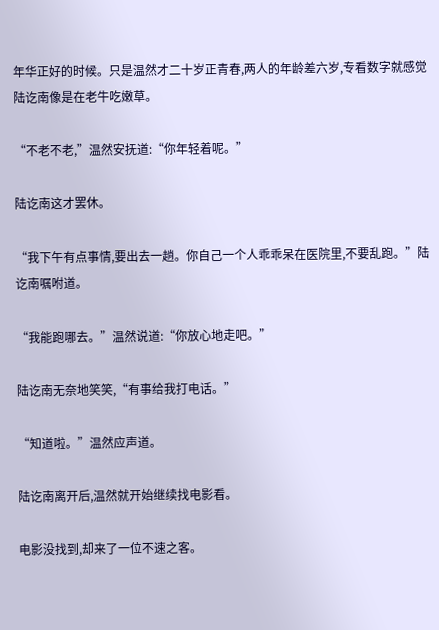年华正好的时候。只是温然才二十岁正青春,两人的年龄差六岁,专看数字就感觉陆讫南像是在老牛吃嫩草。

“不老不老,”温然安抚道:“你年轻着呢。”

陆讫南这才罢休。

“我下午有点事情,要出去一趟。你自己一个人乖乖呆在医院里,不要乱跑。”陆讫南嘱咐道。

“我能跑哪去。”温然说道:“你放心地走吧。”

陆讫南无奈地笑笑,“有事给我打电话。”

“知道啦。”温然应声道。

陆讫南离开后,温然就开始继续找电影看。

电影没找到,却来了一位不速之客。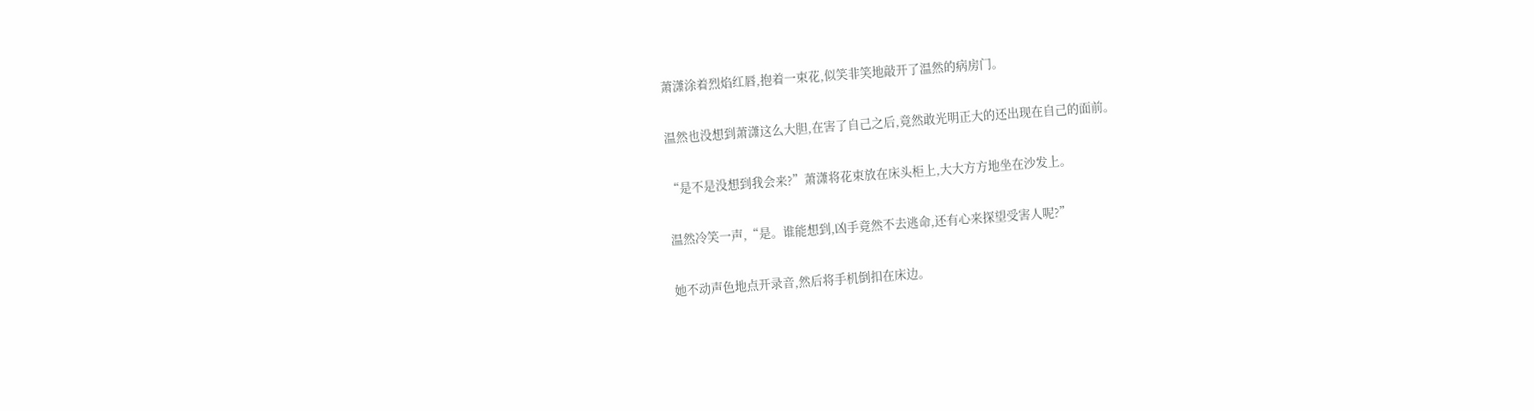萧潇涂着烈焰红唇,抱着一束花,似笑非笑地敲开了温然的病房门。

温然也没想到萧潇这么大胆,在害了自己之后,竟然敢光明正大的还出现在自己的面前。

“是不是没想到我会来?”萧潇将花束放在床头柜上,大大方方地坐在沙发上。

温然冷笑一声,“是。谁能想到,凶手竟然不去逃命,还有心来探望受害人呢?”

她不动声色地点开录音,然后将手机倒扣在床边。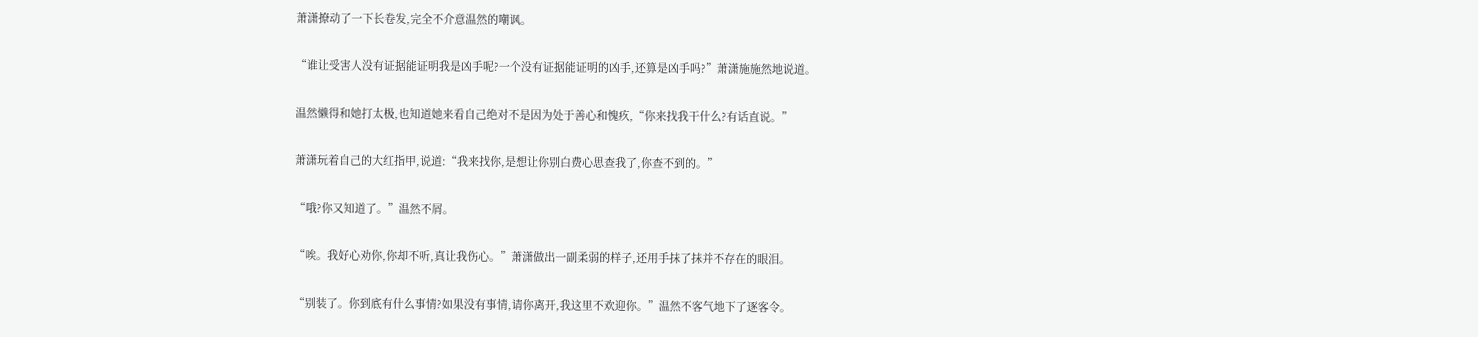萧潇撩动了一下长卷发,完全不介意温然的嘲讽。

“谁让受害人没有证据能证明我是凶手呢?一个没有证据能证明的凶手,还算是凶手吗?”萧潇施施然地说道。

温然懒得和她打太极,也知道她来看自己绝对不是因为处于善心和愧疚,“你来找我干什么?有话直说。”

萧潇玩着自己的大红指甲,说道:“我来找你,是想让你别白费心思查我了,你查不到的。”

“哦?你又知道了。”温然不屑。

“唉。我好心劝你,你却不听,真让我伤心。”萧潇做出一副柔弱的样子,还用手抹了抹并不存在的眼泪。

“别装了。你到底有什么事情?如果没有事情,请你离开,我这里不欢迎你。”温然不客气地下了逐客令。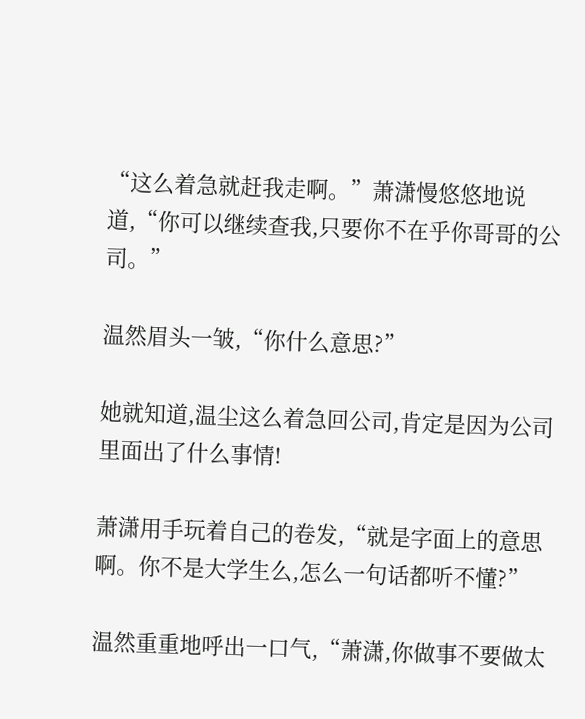“这么着急就赶我走啊。”萧潇慢悠悠地说道,“你可以继续查我,只要你不在乎你哥哥的公司。”

温然眉头一皱,“你什么意思?”

她就知道,温尘这么着急回公司,肯定是因为公司里面出了什么事情!

萧潇用手玩着自己的卷发,“就是字面上的意思啊。你不是大学生么,怎么一句话都听不懂?”

温然重重地呼出一口气,“萧潇,你做事不要做太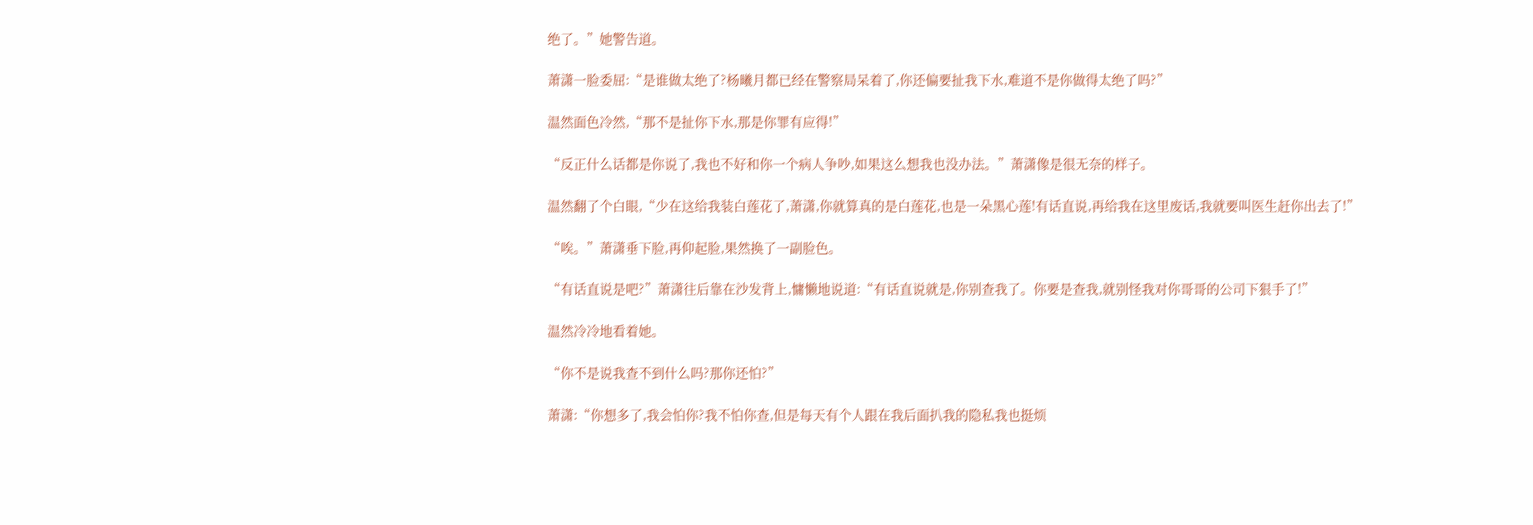绝了。”她警告道。

萧潇一脸委屈:“是谁做太绝了?杨曦月都已经在警察局呆着了,你还偏要扯我下水,难道不是你做得太绝了吗?”

温然面色冷然,“那不是扯你下水,那是你罪有应得!”

“反正什么话都是你说了,我也不好和你一个病人争吵,如果这么想我也没办法。”萧潇像是很无奈的样子。

温然翻了个白眼,“少在这给我装白莲花了,萧潇,你就算真的是白莲花,也是一朵黑心莲!有话直说,再给我在这里废话,我就要叫医生赶你出去了!”

“唉。”萧潇垂下脸,再仰起脸,果然换了一副脸色。

“有话直说是吧?”萧潇往后靠在沙发背上,慵懒地说道:“有话直说就是,你别查我了。你要是查我,就别怪我对你哥哥的公司下狠手了!”

温然冷冷地看着她。

“你不是说我查不到什么吗?那你还怕?”

萧潇:“你想多了,我会怕你?我不怕你查,但是每天有个人跟在我后面扒我的隐私我也挺烦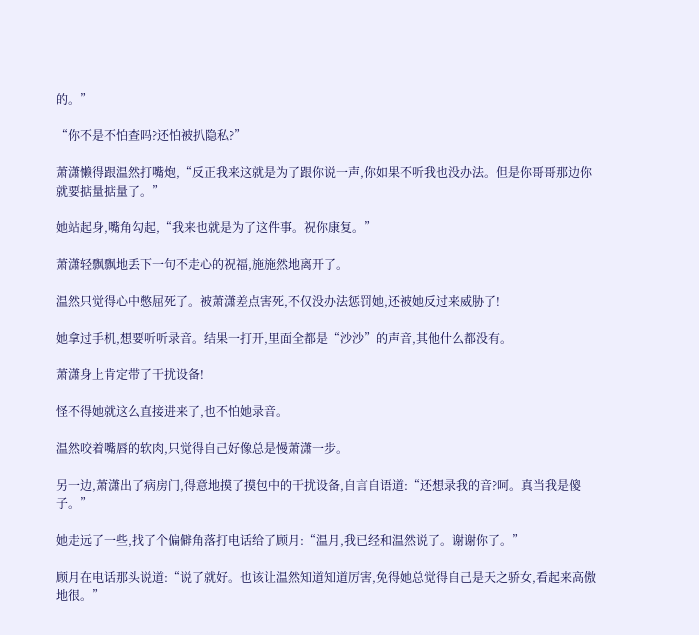的。”

“你不是不怕查吗?还怕被扒隐私?”

萧潇懒得跟温然打嘴炮,“反正我来这就是为了跟你说一声,你如果不听我也没办法。但是你哥哥那边你就要掂量掂量了。”

她站起身,嘴角勾起,“我来也就是为了这件事。祝你康复。”

萧潇轻飘飘地丢下一句不走心的祝福,施施然地离开了。

温然只觉得心中憋屈死了。被萧潇差点害死,不仅没办法惩罚她,还被她反过来威胁了!

她拿过手机,想要听听录音。结果一打开,里面全都是“沙沙”的声音,其他什么都没有。

萧潇身上肯定带了干扰设备!

怪不得她就这么直接进来了,也不怕她录音。

温然咬着嘴唇的软肉,只觉得自己好像总是慢萧潇一步。

另一边,萧潇出了病房门,得意地摸了摸包中的干扰设备,自言自语道:“还想录我的音?呵。真当我是傻子。”

她走远了一些,找了个偏僻角落打电话给了顾月:“温月,我已经和温然说了。谢谢你了。”

顾月在电话那头说道:“说了就好。也该让温然知道知道厉害,免得她总觉得自己是天之骄女,看起来高傲地很。”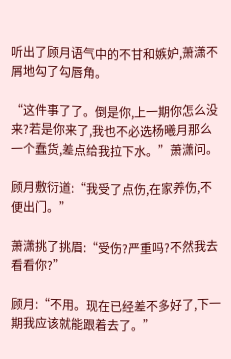听出了顾月语气中的不甘和嫉妒,萧潇不屑地勾了勾唇角。

“这件事了了。倒是你,上一期你怎么没来?若是你来了,我也不必选杨曦月那么一个蠢货,差点给我拉下水。”萧潇问。

顾月敷衍道:“我受了点伤,在家养伤,不便出门。”

萧潇挑了挑眉:“受伤?严重吗?不然我去看看你?”

顾月:“不用。现在已经差不多好了,下一期我应该就能跟着去了。”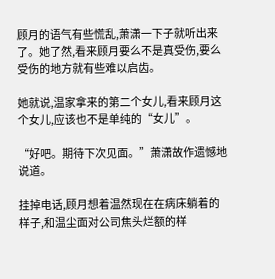顾月的语气有些慌乱,萧潇一下子就听出来了。她了然,看来顾月要么不是真受伤,要么受伤的地方就有些难以启齿。

她就说,温家拿来的第二个女儿,看来顾月这个女儿,应该也不是单纯的“女儿”。

“好吧。期待下次见面。”萧潇故作遗憾地说道。

挂掉电话,顾月想着温然现在在病床躺着的样子,和温尘面对公司焦头烂额的样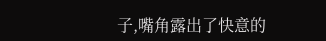子,嘴角露出了快意的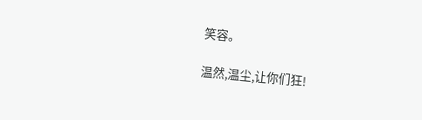笑容。

温然,温尘,让你们狂!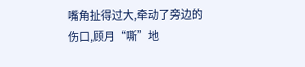嘴角扯得过大,牵动了旁边的伤口,顾月“嘶”地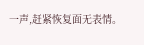一声,赶紧恢复面无表情。